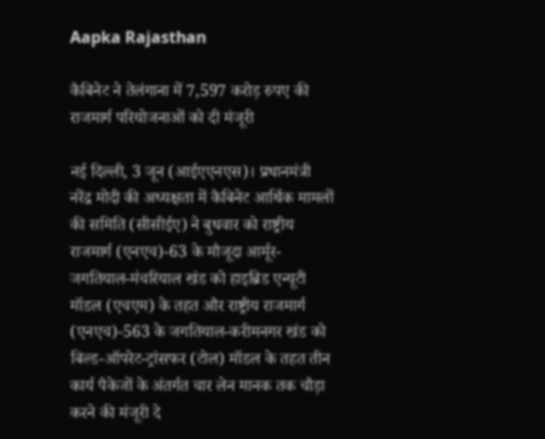Aapka Rajasthan

कैबिनेट ने तेलंगाना में 7,597 करोड़ रुपए की राजमार्ग परियोजनाओं को दी मंजूरी

नई दिल्ली, 3 जून (आईएएनएस)। प्रधानमंत्री नरेंद्र मोदी की अध्यक्षता में कैबिनेट आर्थिक मामलों की समिति (सीसीईए) ने बुधवार को राष्ट्रीय राजमार्ग (एनएच)-63 के मौजूदा आर्मूर-जगतियाल-मंचरियाल खंड को हाइब्रिड एन्यूटी मॉडल (एचएम) के तहत और राष्ट्रीय राजमार्ग (एनएच)-563 के जगतियाल-करीमनगर खंड को बिल्ड-ऑपरेट-ट्रांसफर (टोल) मॉडल के तहत तीन कार्य पैकेजों के अंतर्गत चार लेन मानक तक चौड़ा करने की मंजूरी दे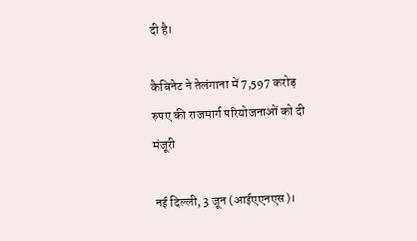दी है।

कैबिनेट ने तेलंगाना में 7,597 करोड़ रुपए की राजमार्ग परियोजनाओं को दी मंजूरी

नई दिल्ली, 3 जून (आईएएनएस)।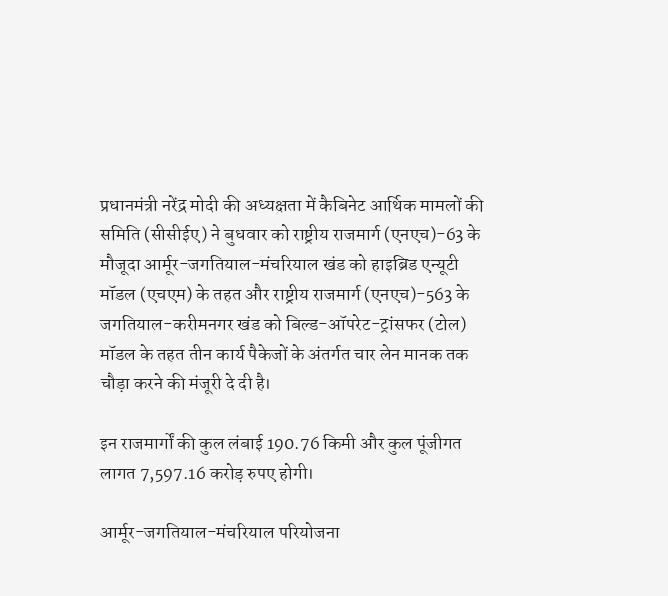प्रधानमंत्री नरेंद्र मोदी की अध्यक्षता में कैबिनेट आर्थिक मामलों की समिति (सीसीईए) ने बुधवार को राष्ट्रीय राजमार्ग (एनएच)-63 के मौजूदा आर्मूर-जगतियाल-मंचरियाल खंड को हाइब्रिड एन्यूटी मॉडल (एचएम) के तहत और राष्ट्रीय राजमार्ग (एनएच)-563 के जगतियाल-करीमनगर खंड को बिल्ड-ऑपरेट-ट्रांसफर (टोल) मॉडल के तहत तीन कार्य पैकेजों के अंतर्गत चार लेन मानक तक चौड़ा करने की मंजूरी दे दी है।

इन राजमार्गों की कुल लंबाई 190.76 किमी और कुल पूंजीगत लागत 7,597.16 करोड़ रुपए होगी।

आर्मूर-जगतियाल-मंचरियाल परियोजना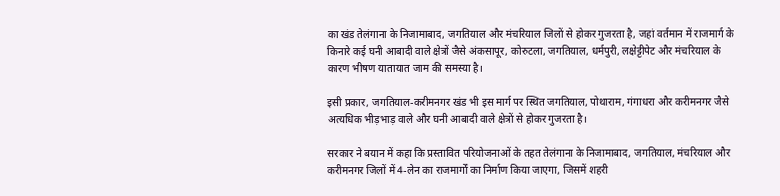का खंड तेलंगाना के निजामाबाद, जगतियाल और मंचरियाल जिलों से होकर गुजरता है, जहां वर्तमान में राजमार्ग के किनारे कई घनी आबादी वाले क्षेत्रों जैसे अंकसापूर, कोरुटला, जगतियाल, धर्मपुरी, लक्षेट्टीपेट और मंचरियाल के कारण भीषण यातायात जाम की समस्या है।

इसी प्रकार, जगतियाल-करीमनगर खंड भी इस मार्ग पर स्थित जगतियाल, पोथाराम, गंगाधरा और करीमनगर जैसे अत्यधिक भीड़भाड़ वाले और घनी आबादी वाले क्षेत्रों से होकर गुजरता है।

सरकार ने बयान में कहा कि प्रस्तावित परियोजनाओं के तहत तेलंगाना के निजामाबाद, जगतियाल, मंचरियाल और करीमनगर जिलों में 4-लेन का राजमार्गों का निर्माण किया जाएगा, जिसमें शहरी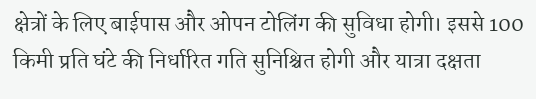क्षेत्रों के लिए बाईपास और ओपन टोलिंग की सुविधा होगी। इससे 100 किमी प्रति घंटे की निर्धारित गति सुनिश्चित होगी और यात्रा दक्षता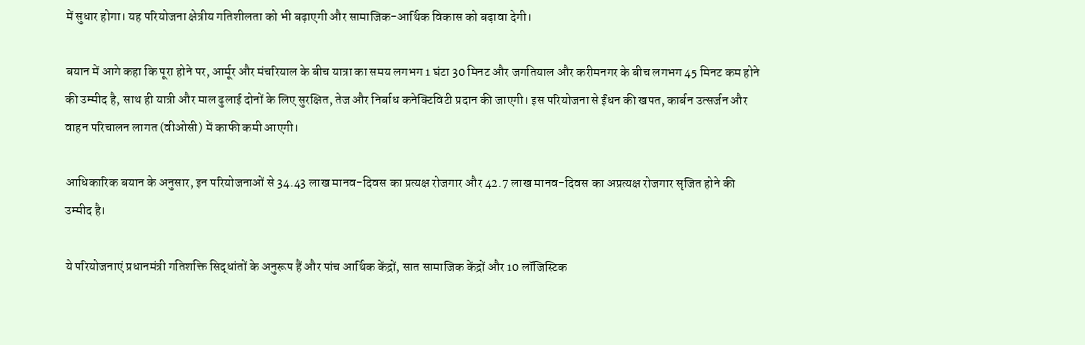में सुधार होगा। यह परियोजना क्षेत्रीय गतिशीलता को भी बढ़ाएगी और सामाजिक-आर्थिक विकास को बढ़ावा देगी।

बयान में आगे कहा कि पूरा होने पर, आर्मूर और मंचरियाल के बीच यात्रा का समय लगभग 1 घंटा 30 मिनट और जगतियाल और करीमनगर के बीच लगभग 45 मिनट कम होने की उम्मीद है, साथ ही यात्री और माल ढुलाई दोनों के लिए सुरक्षित, तेज और निर्बाध कनेक्टिविटी प्रदान की जाएगी। इस परियोजना से ईंधन की खपत, कार्बन उत्सर्जन और वाहन परिचालन लागत (वीओसी) में काफी कमी आएगी।

आधिकारिक बयान के अनुसार, इन परियोजनाओं से 34.43 लाख मानव-दिवस का प्रत्यक्ष रोजगार और 42.7 लाख मानव-दिवस का अप्रत्यक्ष रोजगार सृजित होने की उम्मीद है।

ये परियोजनाएं प्रधानमंत्री गतिशक्ति सिद्धांतों के अनुरूप हैं और पांच आर्थिक केंद्रों, सात सामाजिक केंद्रों और 10 लॉजिस्टिक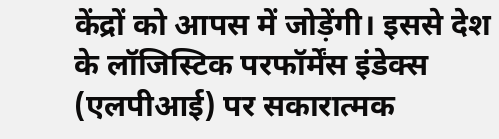केंद्रों को आपस में जोड़ेंगी। इससे देश के लॉजिस्टिक परफॉर्मेंस इंडेक्स (एलपीआई) पर सकारात्मक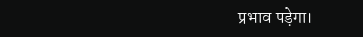प्रभाव पड़ेगा।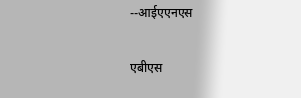--आईएएनएस

एबीएस